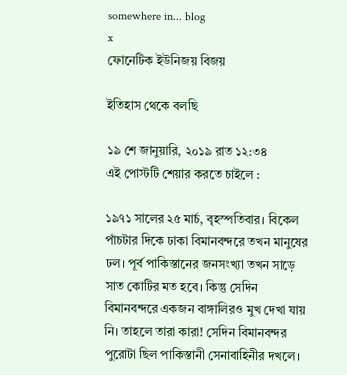somewhere in... blog
x
ফোনেটিক ইউনিজয় বিজয়

ইতিহাস থেকে বলছি

১৯ শে জানুয়ারি, ২০১৯ রাত ১২:৩৪
এই পোস্টটি শেয়ার করতে চাইলে :

১৯৭১ সালের ২৫ মার্চ, বৃহস্পতিবার। বিকেল পাঁচটার দিকে ঢাকা বিমানবন্দরে তখন মানুষের ঢল। পূর্ব পাকিস্তানের জনসংখ্যা তখন সাড়ে সাত কোটির মত হবে। কিন্তু সেদিন বিমানবন্দরে একজন বাঙ্গালিরও মুখ দেখা যায় নি। তাহলে তারা কারা! সেদিন বিমানবন্দর পুরোটা ছিল পাকিস্তানী সেনাবাহিনীর দখলে।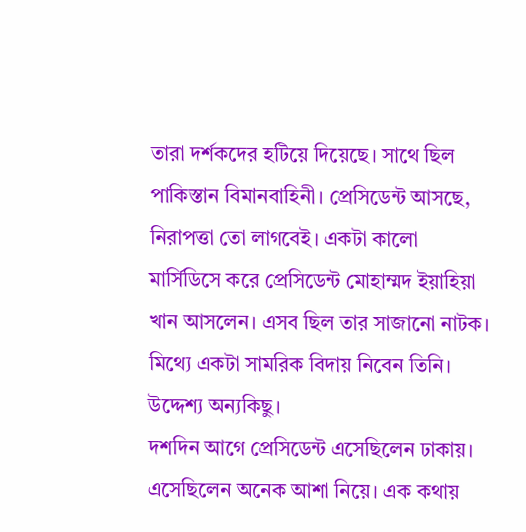তারা দর্শকদের হটিয়ে দিয়েছে। সাথে ছিল পাকিস্তান বিমানবাহিনী। প্রেসিডেন্ট আসছে, নিরাপত্তা তো লাগবেই। একটা কালো মার্সিডিসে করে প্রেসিডেন্ট মোহাম্মদ ইয়াহিয়া খান আসলেন। এসব ছিল তার সাজানো নাটক। মিথ্যে একটা সামরিক বিদায় নিবেন তিনি। উদ্দেশ্য অন্যকিছু।
দশদিন আগে প্রেসিডেন্ট এসেছিলেন ঢাকায়। এসেছিলেন অনেক আশা নিয়ে। এক কথায়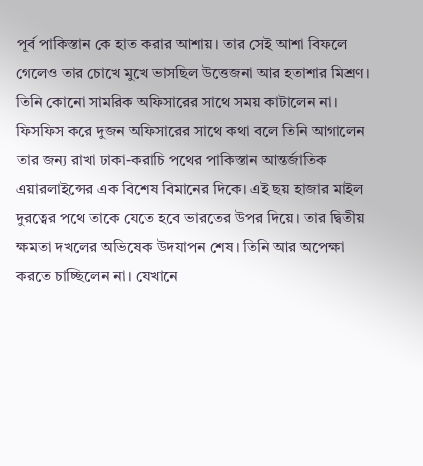পূর্ব পাকিস্তান কে হাত করার আশায়। তার সেই আশা বিফলে গেলেও তার চোখে মুখে ভাসছিল উত্তেজনা আর হতাশার মিশ্রণ। তিনি কোনো সামরিক অফিসারের সাথে সময় কাটালেন না। ফিসফিস করে দুজন অফিসারের সাথে কথা বলে তিনি আগালেন তার জন্য রাখা ঢাকা-করাচি পথের পাকিস্তান আন্তর্জাতিক এয়ারলাইন্সের এক বিশেষ বিমানের দিকে। এই ছয় হাজার মাইল দুরত্বের পথে তাকে যেতে হবে ভারতের উপর দিয়ে। তার দ্বিতীয় ক্ষমতা দখলের অভিষেক উদযাপন শেষ। তিনি আর অপেক্ষা করতে চাচ্ছিলেন না। যেখানে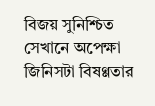বিজয় সুনিশ্চিত সেখানে অপেক্ষা জিনিসটা বিষণ্ণতার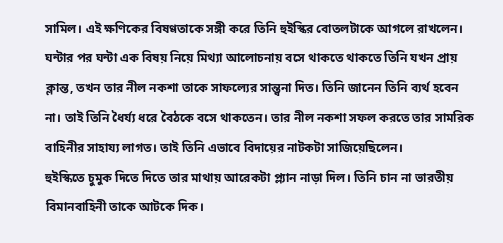সামিল। এই ক্ষণিকের বিষণ্ণতাকে সঙ্গী করে তিনি হুইস্কির বোতলটাকে আগলে রাখলেন।
ঘন্টার পর ঘন্টা এক বিষয় নিয়ে মিথ্যা আলোচনায় বসে থাকতে থাকতে তিনি যখন প্রায় ক্লান্ত, তখন তার নীল নকশা তাকে সাফল্যের সান্ত্বনা দিত। তিনি জানেন তিনি ব্যর্থ হবেন না। তাই তিনি ধৈর্য্য ধরে বৈঠকে বসে থাকতেন। তার নীল নকশা সফল করতে তার সামরিক বাহিনীর সাহায্য লাগত। তাই তিনি এভাবে বিদায়ের নাটকটা সাজিয়েছিলেন।
হুইস্কিতে চুমুক দিতে দিতে তার মাথায় আরেকটা প্ল্যান নাড়া দিল। তিনি চান না ভারতীয় বিমানবাহিনী তাকে আটকে দিক।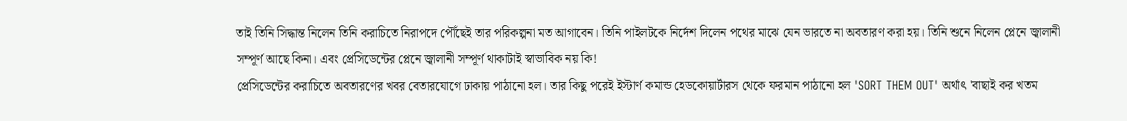তাই তিনি সিদ্ধান্ত নিলেন তিনি করাচিতে নিরাপদে পৌঁছেই তার পরিকল্পনা মত আগাবেন। তিনি পাইলটকে নির্দেশ দিলেন পথের মাঝে যেন ভারতে না অবতারণ করা হয়। তিনি শুনে নিলেন প্লেনে জ্বালানী সম্পূর্ণ আছে কিনা। এবং প্রেসিডেন্টের প্লেনে জ্বালানী সম্পূর্ণ থাকাটাই স্বাভাবিক নয় কি!
প্রেসিডেন্টের করাচিতে অবতারণের খবর বেতারযোগে ঢাকায় পাঠানো হল। তার কিছু পরেই ইস্টার্ণ কমান্ড হেডকোয়ার্টারস থেকে ফরমান পাঠানো হল 'SORT THEM OUT' অর্থাৎ 'বাছাই কর খতম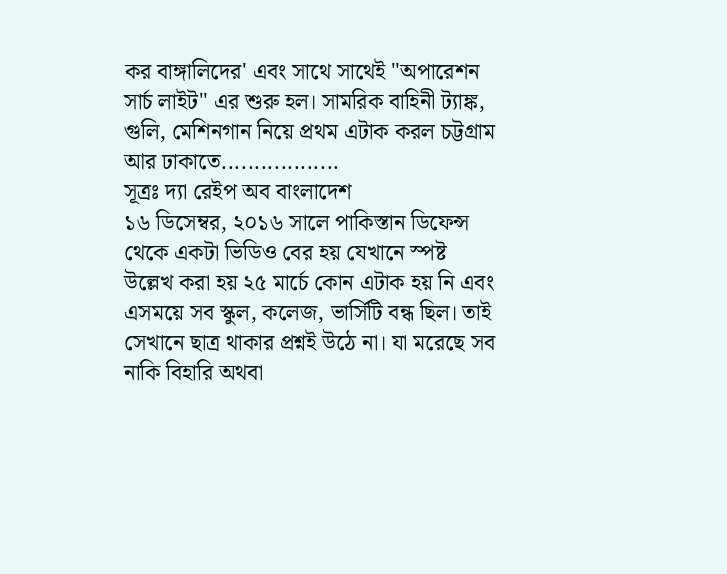কর বাঙ্গালিদের' এবং সাথে সাথেই "অপারেশন সার্চ লাইট" এর শুরু হল। সামরিক বাহিনী ট্যাঙ্ক, গুলি, মেশিনগান নিয়ে প্রথম এটাক করল চট্টগ্রাম আর ঢাকাতে..................
সূত্রঃ দ্যা রেইপ অব বাংলাদেশ
১৬ ডিসেম্বর, ২০১৬ সালে পাকিস্তান ডিফেন্স থেকে একটা ভিডিও বের হয় যেখানে স্পষ্ট উল্লেখ করা হয় ২৫ মার্চে কোন এটাক হয় নি এবং এসময়ে সব স্কুল, কলেজ, ভার্সিটি বন্ধ ছিল। তাই সেখানে ছাত্র থাকার প্রশ্নই উঠে না। যা মরেছে সব নাকি বিহারি অথবা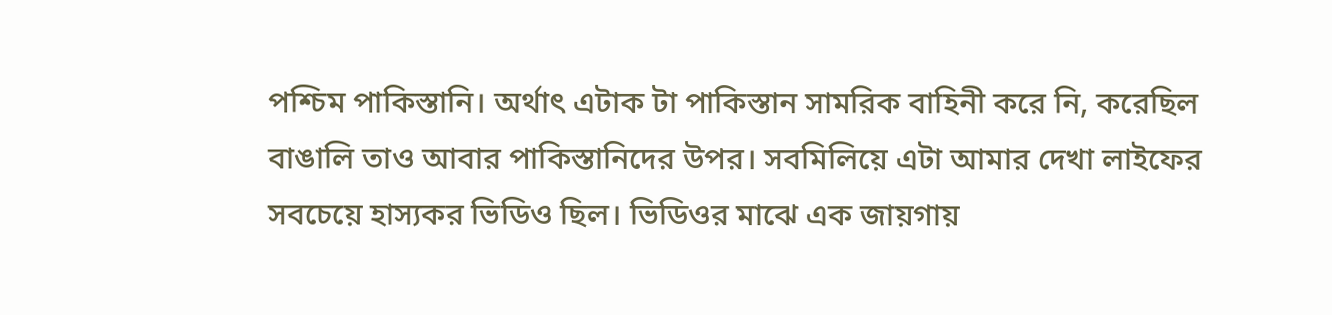পশ্চিম পাকিস্তানি। অর্থাৎ এটাক টা পাকিস্তান সামরিক বাহিনী করে নি, করেছিল বাঙালি তাও আবার পাকিস্তানিদের উপর। সবমিলিয়ে এটা আমার দেখা লাইফের সবচেয়ে হাস্যকর ভিডিও ছিল। ভিডিওর মাঝে এক জায়গায়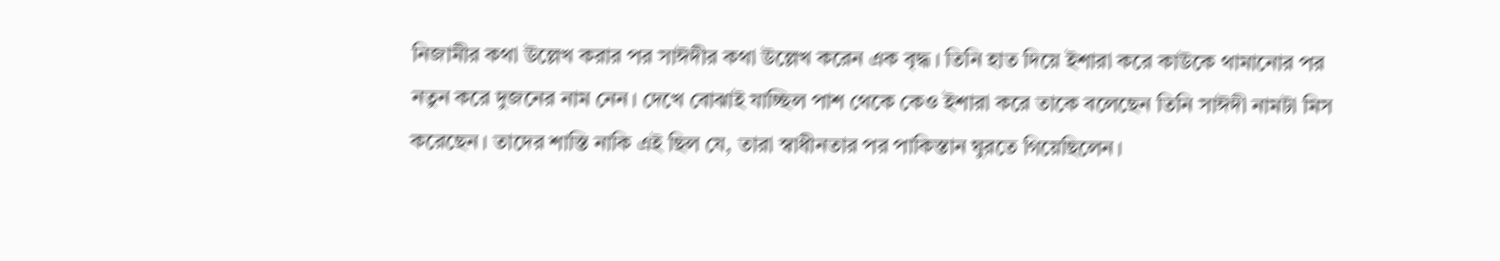নিজামীর কথা উল্লেখ করার পর সাঈদীর কথা উল্লেখ করেন এক বৃদ্ধ। তিনি হাত দিয়ে ইশারা করে কাউকে থামানোর পর নতুন করে দুজনের নাম নেন। দেখে বোঝাই যাচ্ছিল পাশ থেকে কেও ইশারা করে তাকে বলেছেন তিনি সাঈদী নামটা মিস করেছেন। তাদের শাস্তি নাকি এই ছিল যে, তারা স্বাধীনতার পর পাকিস্তান ঘুরতে গিয়েছিলেন।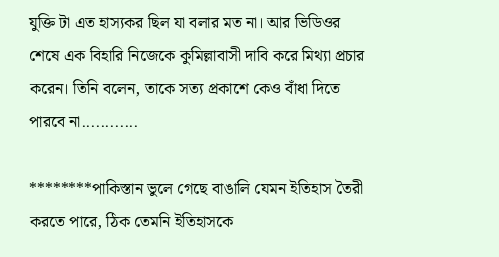যুক্তি টা এত হাস্যকর ছিল যা বলার মত না। আর ভিডিওর শেষে এক বিহারি নিজেকে কুমিল্লাবাসী দাবি করে মিথ্যা প্রচার করেন। তিনি বলেন, তাকে সত্য প্রকাশে কেও বাঁধা দিতে পারবে না............

********পাকিস্তান ভুলে গেছে বাঙালি যেমন ইতিহাস তৈরী করতে পারে, ঠিক তেমনি ইতিহাসকে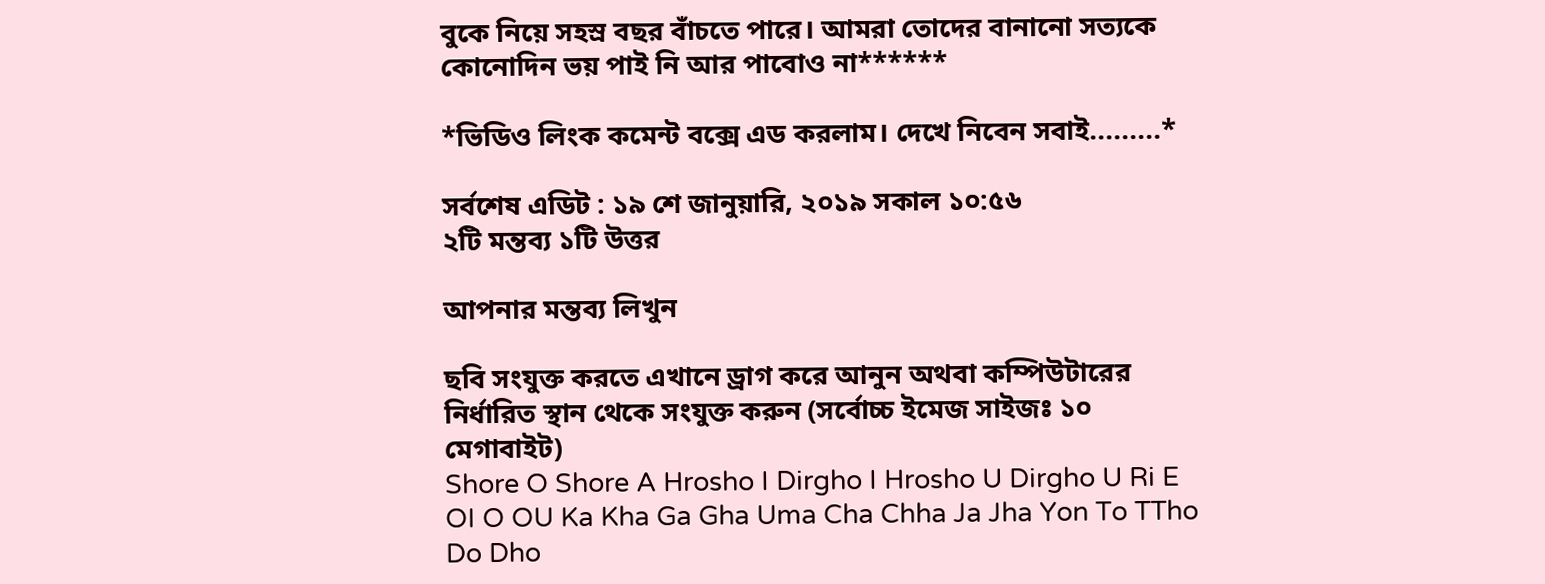বুকে নিয়ে সহস্র বছর বাঁচতে পারে। আমরা তোদের বানানো সত্যকে কোনোদিন ভয় পাই নি আর পাবোও না******

*ভিডিও লিংক কমেন্ট বক্সে এড করলাম। দেখে নিবেন সবাই.........*

সর্বশেষ এডিট : ১৯ শে জানুয়ারি, ২০১৯ সকাল ১০:৫৬
২টি মন্তব্য ১টি উত্তর

আপনার মন্তব্য লিখুন

ছবি সংযুক্ত করতে এখানে ড্রাগ করে আনুন অথবা কম্পিউটারের নির্ধারিত স্থান থেকে সংযুক্ত করুন (সর্বোচ্চ ইমেজ সাইজঃ ১০ মেগাবাইট)
Shore O Shore A Hrosho I Dirgho I Hrosho U Dirgho U Ri E OI O OU Ka Kha Ga Gha Uma Cha Chha Ja Jha Yon To TTho Do Dho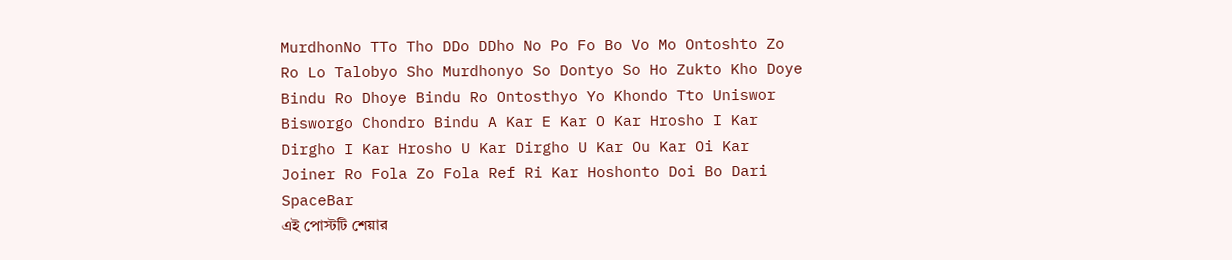MurdhonNo TTo Tho DDo DDho No Po Fo Bo Vo Mo Ontoshto Zo Ro Lo Talobyo Sho Murdhonyo So Dontyo So Ho Zukto Kho Doye Bindu Ro Dhoye Bindu Ro Ontosthyo Yo Khondo Tto Uniswor Bisworgo Chondro Bindu A Kar E Kar O Kar Hrosho I Kar Dirgho I Kar Hrosho U Kar Dirgho U Kar Ou Kar Oi Kar Joiner Ro Fola Zo Fola Ref Ri Kar Hoshonto Doi Bo Dari SpaceBar
এই পোস্টটি শেয়ার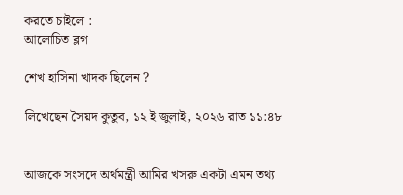করতে চাইলে :
আলোচিত ব্লগ

শেখ হাসিনা খাদক ছিলেন ?

লিখেছেন সৈয়দ কুতুব, ১২ ই জুলাই, ২০২৬ রাত ১১:৪৮


আজকে সংসদে অর্থমন্ত্রী আমির খসরু একটা এমন তথ্য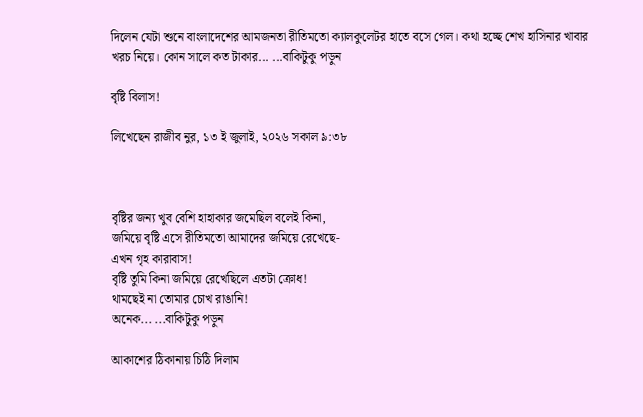দিলেন যেটা শুনে বাংলাদেশের আমজনতা রীতিমতো ক্যালকুলেটর হাতে বসে গেল। কথা হচ্ছে শেখ হাসিনার খাবার খরচ নিয়ে। কোন সালে কত টাকার... ...বাকিটুকু পড়ুন

বৃষ্টি বিলাস!

লিখেছেন রাজীব নুর, ১৩ ই জুলাই, ২০২৬ সকাল ৯:৩৮



বৃষ্টির জন্য খুব বেশি হাহাকার জমেছিল বলেই কিনা,
জমিয়ে বৃষ্টি এসে রীতিমতো আমাদের জমিয়ে রেখেছে-
এখন গৃহ কারাবাস!
বৃষ্টি তুমি কিনা জমিয়ে রেখেছিলে এতটা ক্রোধ!
থামছেই না তোমার চোখ রাঙানি!
অনেক... ...বাকিটুকু পড়ুন

আকাশের ঠিকানায় চিঠি দিলাম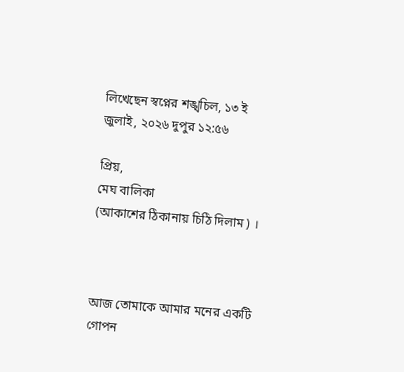লিখেছেন স্বপ্নের শঙ্খচিল, ১৩ ই জুলাই, ২০২৬ দুপুর ১২:৫৬

প্রিয়,
মেঘ বালিকা
(আকাশের ঠিকানায় চিঠি দিলাম ) ।



আজ তোমাকে আমার মনের একটি গোপন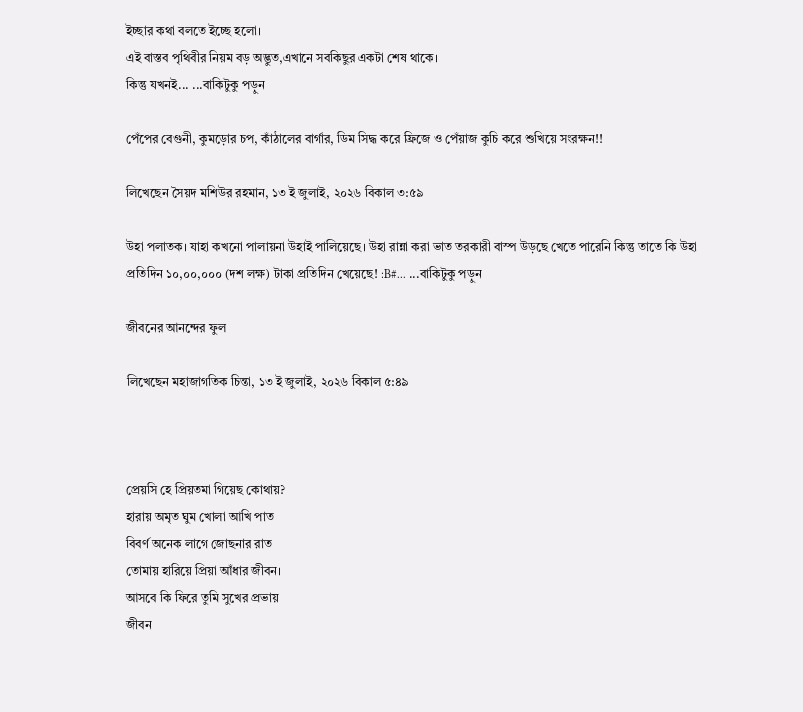ইচ্ছার কথা বলতে ইচ্ছে হলো।
এই বাস্তব পৃথিবীর নিয়ম বড় অদ্ভুত,এখানে সবকিছুর একটা শেষ থাকে।
কিন্তু যখনই... ...বাকিটুকু পড়ুন

পেঁপের বেগুনী, কুমড়োর চপ, কাঁঠালের বার্গার, ডিম সিদ্ধ করে ফ্রিজে ও পেঁয়াজ কুচি করে শুখিয়ে সংরক্ষন!!

লিখেছেন সৈয়দ মশিউর রহমান, ১৩ ই জুলাই, ২০২৬ বিকাল ৩:৫৯

উহা পলাতক। যাহা কখনো পালায়না উহাই পালিয়েছে। উহা রান্না করা ভাত তরকারী বাস্প উড়ছে খেতে পারেনি কিন্তু তাতে কি উহা প্রতিদিন ১০,০০,০০০ (দশ লক্ষ) টাকা প্রতিদিন খেয়েছে! :B#... ...বাকিটুকু পড়ুন

জীবনের আনন্দের ফুল

লিখেছেন মহাজাগতিক চিন্তা, ১৩ ই জুলাই, ২০২৬ বিকাল ৫:৪৯



প্রেয়সি হে প্রিয়তমা গিয়েছ কোথায়?
হারায় অমৃত ঘুম খোলা আখি পাত
বিবর্ণ অনেক লাগে জোছনার রাত
তোমায় হারিয়ে প্রিয়া আঁধার জীবন।
আসবে কি ফিরে তুমি সুখের প্রভায়
জীবন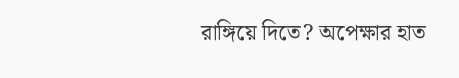রাঙ্গিয়ে দিতে? অপেক্ষার হাত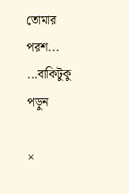তোমার পরশ... ...বাকিটুকু পড়ুন

×